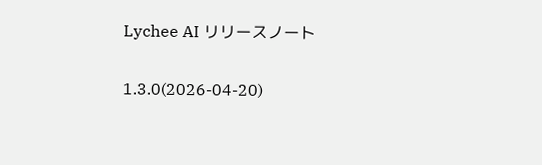Lychee AI リリースノート

1.3.0(2026-04-20)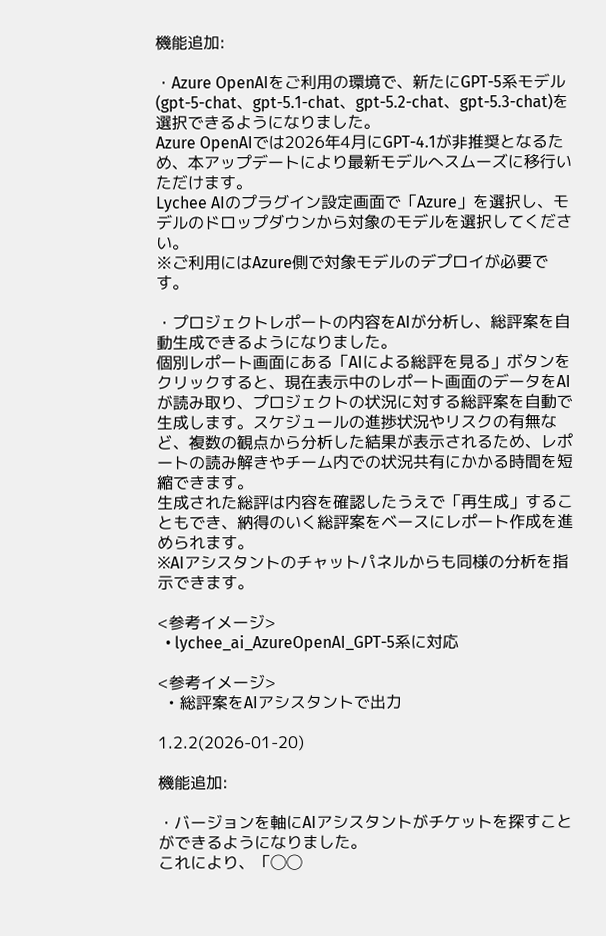機能追加:

・Azure OpenAIをご利用の環境で、新たにGPT-5系モデル(gpt-5-chat、gpt-5.1-chat、gpt-5.2-chat、gpt-5.3-chat)を選択できるようになりました。
Azure OpenAIでは2026年4月にGPT-4.1が非推奨となるため、本アップデートにより最新モデルへスムーズに移行いただけます。
Lychee AIのプラグイン設定画面で「Azure」を選択し、モデルのドロップダウンから対象のモデルを選択してください。
※ご利用にはAzure側で対象モデルのデプロイが必要です。

・プロジェクトレポートの内容をAIが分析し、総評案を自動生成できるようになりました。
個別レポート画面にある「AIによる総評を見る」ボタンをクリックすると、現在表示中のレポート画面のデータをAIが読み取り、プロジェクトの状況に対する総評案を自動で生成します。スケジュールの進捗状況やリスクの有無など、複数の観点から分析した結果が表示されるため、レポートの読み解きやチーム内での状況共有にかかる時間を短縮できます。
生成された総評は内容を確認したうえで「再生成」することもでき、納得のいく総評案をベースにレポート作成を進められます。
※AIアシスタントのチャットパネルからも同様の分析を指示できます。

<参考イメージ>
  • lychee_ai_AzureOpenAI_GPT-5系に対応

<参考イメージ>
  • 総評案をAIアシスタントで出力

1.2.2(2026-01-20)

機能追加:

・バージョンを軸にAIアシスタントがチケットを探すことができるようになりました。
これにより、「◯◯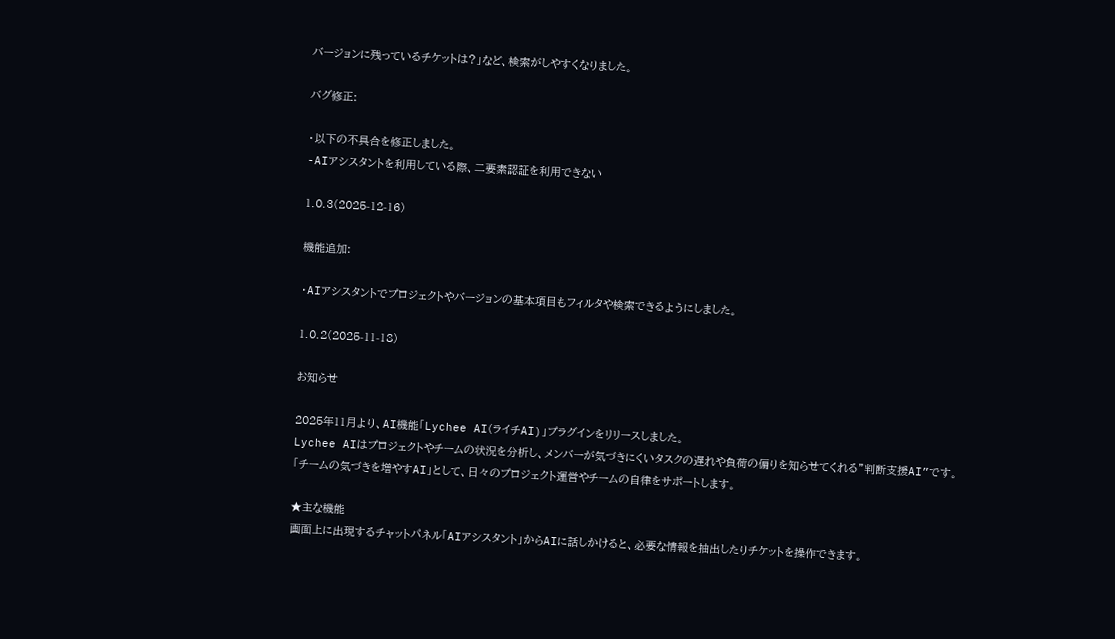バージョンに残っているチケットは?」など、検索がしやすくなりました。

バグ修正:

・以下の不具合を修正しました。
-AIアシスタントを利用している際、二要素認証を利用できない

1.0.3(2025-12-16)

機能追加:

・AIアシスタントでプロジェクトやバージョンの基本項目もフィルタや検索できるようにしました。

1.0.2(2025-11-18)

お知らせ

2025年11月より、AI機能「Lychee AI(ライチAI)」プラグインをリリースしました。
Lychee AIはプロジェクトやチームの状況を分析し、メンバーが気づきにくいタスクの遅れや負荷の偏りを知らせてくれる”判断支援AI”です。
「チームの気づきを増やすAI」として、日々のプロジェクト運営やチームの自律をサポートします。

★主な機能
画面上に出現するチャットパネル「AIアシスタント」からAIに話しかけると、必要な情報を抽出したりチケットを操作できます。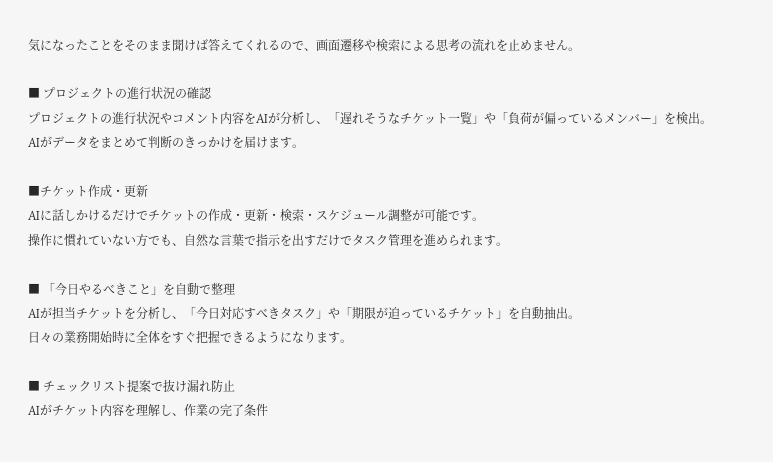気になったことをそのまま聞けば答えてくれるので、画面遷移や検索による思考の流れを止めません。

■ プロジェクトの進行状況の確認
プロジェクトの進行状況やコメント内容をAIが分析し、「遅れそうなチケット一覧」や「負荷が偏っているメンバー」を検出。
AIがデータをまとめて判断のきっかけを届けます。

■チケット作成・更新
AIに話しかけるだけでチケットの作成・更新・検索・スケジュール調整が可能です。
操作に慣れていない方でも、自然な言葉で指示を出すだけでタスク管理を進められます。

■ 「今日やるべきこと」を自動で整理
AIが担当チケットを分析し、「今日対応すべきタスク」や「期限が迫っているチケット」を自動抽出。
日々の業務開始時に全体をすぐ把握できるようになります。

■ チェックリスト提案で抜け漏れ防止
AIがチケット内容を理解し、作業の完了条件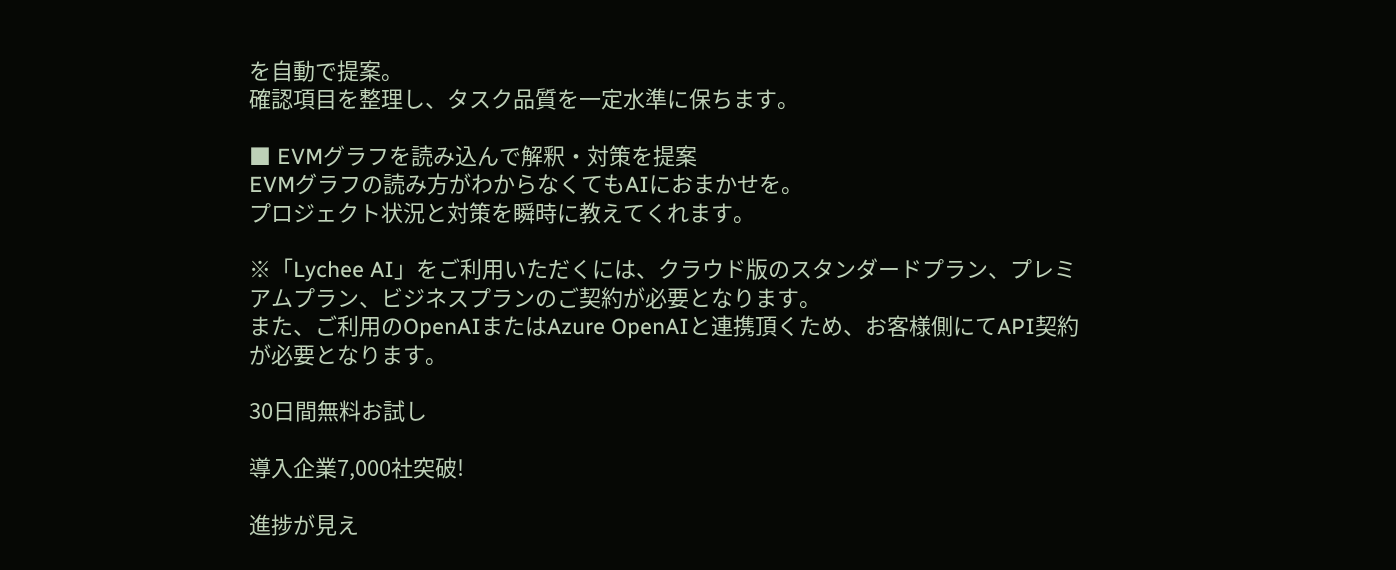を自動で提案。
確認項目を整理し、タスク品質を一定水準に保ちます。

■ EVMグラフを読み込んで解釈・対策を提案
EVMグラフの読み方がわからなくてもAIにおまかせを。
プロジェクト状況と対策を瞬時に教えてくれます。

※「Lychee AI」をご利用いただくには、クラウド版のスタンダードプラン、プレミアムプラン、ビジネスプランのご契約が必要となります。
また、ご利用のOpenAIまたはAzure OpenAIと連携頂くため、お客様側にてAPI契約が必要となります。

30日間無料お試し

導入企業7,000社突破!

進捗が見え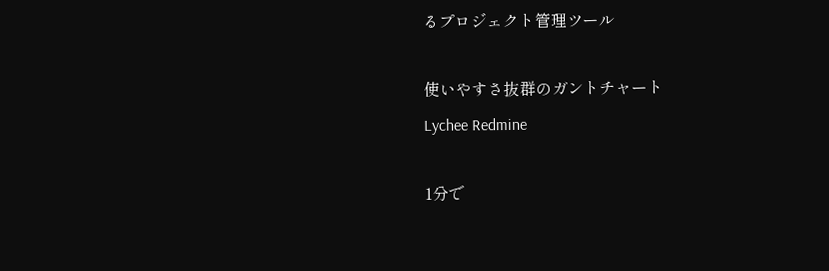るプロジェクト管理ツール

使いやすさ抜群のガントチャート
Lychee Redmine

1分で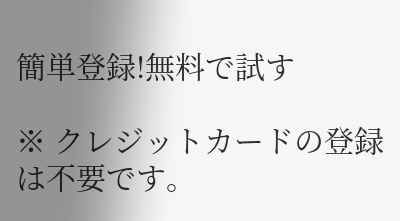簡単登録!無料で試す

※ クレジットカードの登録は不要です。